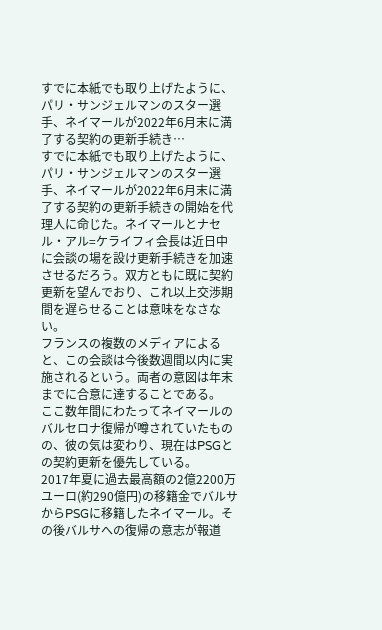すでに本紙でも取り上げたように、パリ・サンジェルマンのスター選手、ネイマールが2022年6月末に満了する契約の更新手続き…
すでに本紙でも取り上げたように、パリ・サンジェルマンのスター選手、ネイマールが2022年6月末に満了する契約の更新手続きの開始を代理人に命じた。ネイマールとナセル・アル=ケライフィ会長は近日中に会談の場を設け更新手続きを加速させるだろう。双方ともに既に契約更新を望んでおり、これ以上交渉期間を遅らせることは意味をなさない。
フランスの複数のメディアによると、この会談は今後数週間以内に実施されるという。両者の意図は年末までに合意に達することである。
ここ数年間にわたってネイマールのバルセロナ復帰が噂されていたものの、彼の気は変わり、現在はPSGとの契約更新を優先している。
2017年夏に過去最高額の2億2200万ユーロ(約290億円)の移籍金でバルサからPSGに移籍したネイマール。その後バルサへの復帰の意志が報道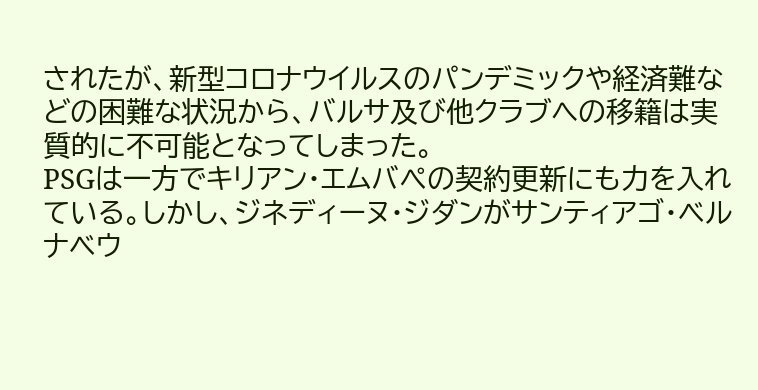されたが、新型コロナウイルスのパンデミックや経済難などの困難な状況から、バルサ及び他クラブへの移籍は実質的に不可能となってしまった。
PSGは一方でキリアン・エムバぺの契約更新にも力を入れている。しかし、ジネディーヌ・ジダンがサンティアゴ・ベルナベウ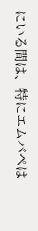にいる間は、特にエムバペは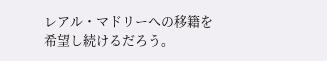レアル・マドリーへの移籍を希望し続けるだろう。